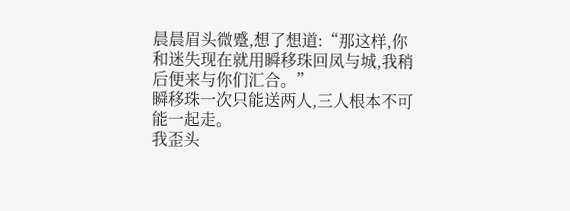晨晨眉头微蹙,想了想道:“那这样,你和迷失现在就用瞬移珠回凤与城,我稍后便来与你们汇合。”
瞬移珠一次只能送两人,三人根本不可能一起走。
我歪头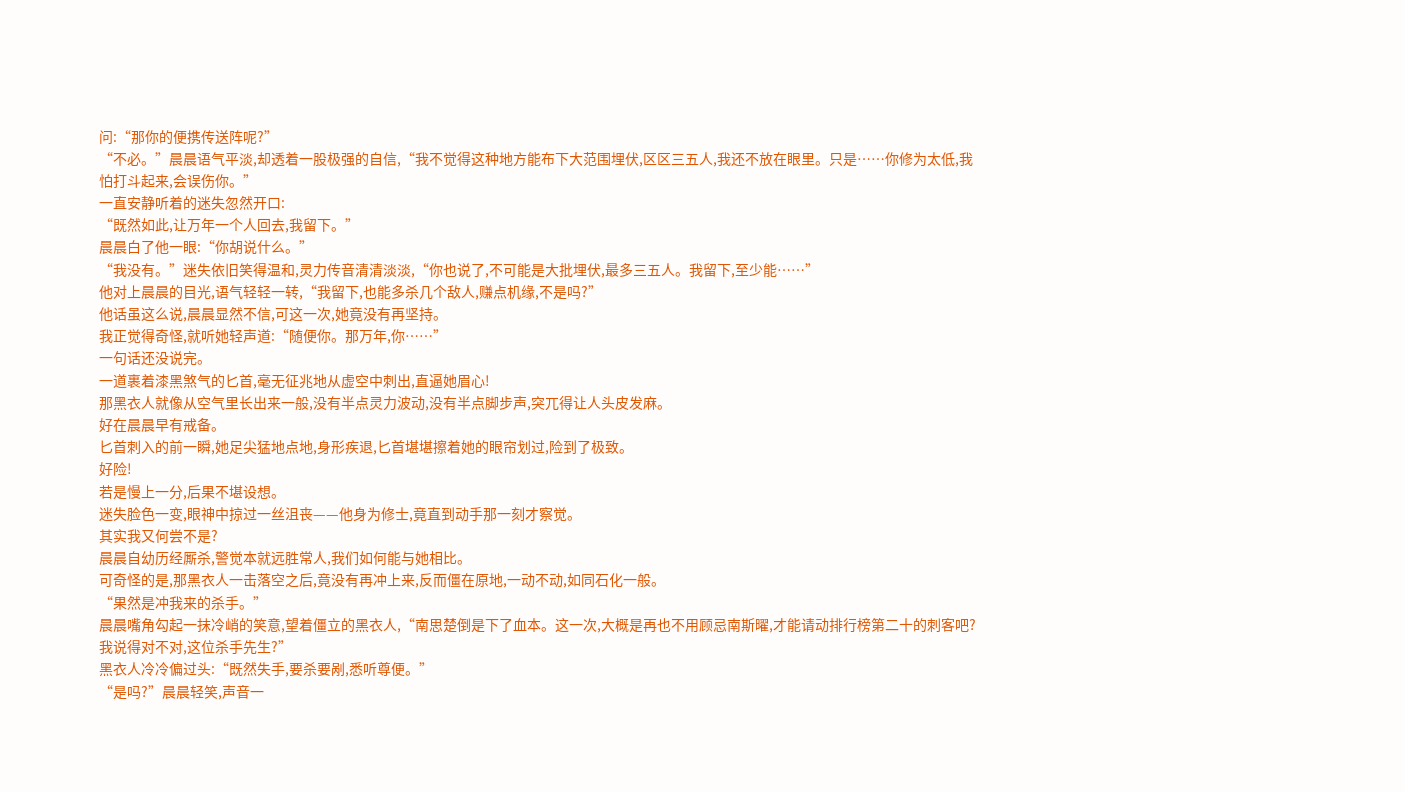问:“那你的便携传送阵呢?”
“不必。”晨晨语气平淡,却透着一股极强的自信,“我不觉得这种地方能布下大范围埋伏,区区三五人,我还不放在眼里。只是……你修为太低,我怕打斗起来,会误伤你。”
一直安静听着的迷失忽然开口:
“既然如此,让万年一个人回去,我留下。”
晨晨白了他一眼:“你胡说什么。”
“我没有。”迷失依旧笑得温和,灵力传音清清淡淡,“你也说了,不可能是大批埋伏,最多三五人。我留下,至少能……”
他对上晨晨的目光,语气轻轻一转,“我留下,也能多杀几个敌人,赚点机缘,不是吗?”
他话虽这么说,晨晨显然不信,可这一次,她竟没有再坚持。
我正觉得奇怪,就听她轻声道:“随便你。那万年,你……”
一句话还没说完。
一道裹着漆黑煞气的匕首,毫无征兆地从虚空中刺出,直逼她眉心!
那黑衣人就像从空气里长出来一般,没有半点灵力波动,没有半点脚步声,突兀得让人头皮发麻。
好在晨晨早有戒备。
匕首刺入的前一瞬,她足尖猛地点地,身形疾退,匕首堪堪擦着她的眼帘划过,险到了极致。
好险!
若是慢上一分,后果不堪设想。
迷失脸色一变,眼神中掠过一丝沮丧——他身为修士,竟直到动手那一刻才察觉。
其实我又何尝不是?
晨晨自幼历经厮杀,警觉本就远胜常人,我们如何能与她相比。
可奇怪的是,那黑衣人一击落空之后,竟没有再冲上来,反而僵在原地,一动不动,如同石化一般。
“果然是冲我来的杀手。”
晨晨嘴角勾起一抹冷峭的笑意,望着僵立的黑衣人,“南思楚倒是下了血本。这一次,大概是再也不用顾忌南斯曜,才能请动排行榜第二十的刺客吧?我说得对不对,这位杀手先生?”
黑衣人冷冷偏过头:“既然失手,要杀要剐,悉听尊便。”
“是吗?”晨晨轻笑,声音一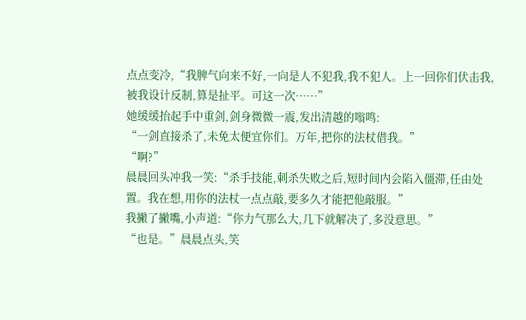点点变冷,“我脾气向来不好,一向是人不犯我,我不犯人。上一回你们伏击我,被我设计反制,算是扯平。可这一次……”
她缓缓抬起手中重剑,剑身微微一震,发出清越的嗡鸣:
“一剑直接杀了,未免太便宜你们。万年,把你的法杖借我。”
“啊?”
晨晨回头冲我一笑:“杀手技能,刺杀失败之后,短时间内会陷入僵滞,任由处置。我在想,用你的法杖一点点敲,要多久才能把他敲服。”
我撇了撇嘴,小声道:“你力气那么大,几下就解决了,多没意思。”
“也是。”晨晨点头,笑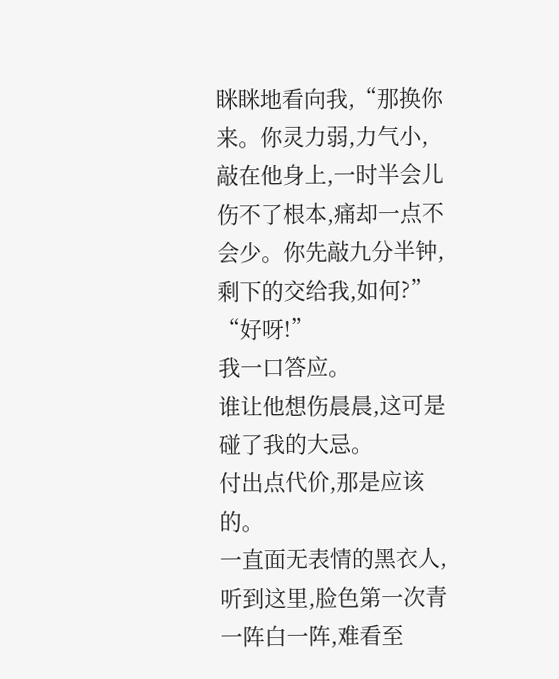眯眯地看向我,“那换你来。你灵力弱,力气小,敲在他身上,一时半会儿伤不了根本,痛却一点不会少。你先敲九分半钟,剩下的交给我,如何?”
“好呀!”
我一口答应。
谁让他想伤晨晨,这可是碰了我的大忌。
付出点代价,那是应该的。
一直面无表情的黑衣人,听到这里,脸色第一次青一阵白一阵,难看至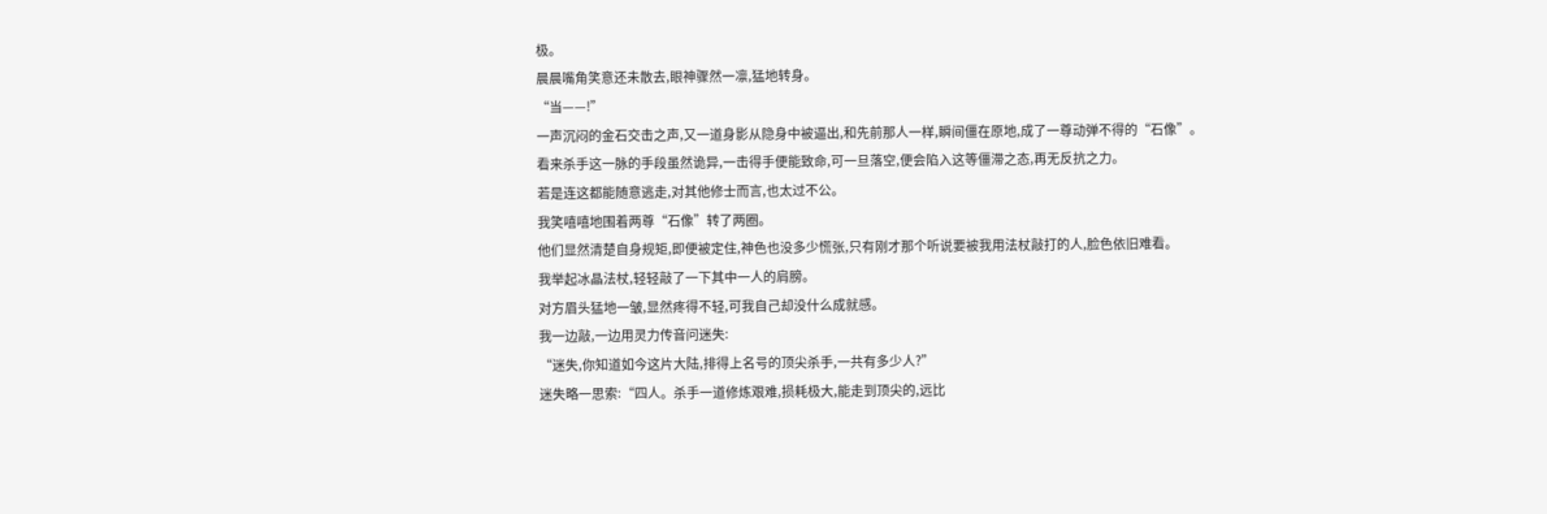极。
晨晨嘴角笑意还未散去,眼神骤然一凛,猛地转身。
“当——!”
一声沉闷的金石交击之声,又一道身影从隐身中被逼出,和先前那人一样,瞬间僵在原地,成了一尊动弹不得的“石像”。
看来杀手这一脉的手段虽然诡异,一击得手便能致命,可一旦落空,便会陷入这等僵滞之态,再无反抗之力。
若是连这都能随意逃走,对其他修士而言,也太过不公。
我笑嘻嘻地围着两尊“石像”转了两圈。
他们显然清楚自身规矩,即便被定住,神色也没多少慌张,只有刚才那个听说要被我用法杖敲打的人,脸色依旧难看。
我举起冰晶法杖,轻轻敲了一下其中一人的肩膀。
对方眉头猛地一皱,显然疼得不轻,可我自己却没什么成就感。
我一边敲,一边用灵力传音问迷失:
“迷失,你知道如今这片大陆,排得上名号的顶尖杀手,一共有多少人?”
迷失略一思索:“四人。杀手一道修炼艰难,损耗极大,能走到顶尖的,远比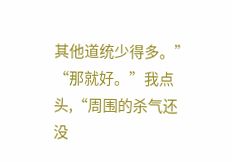其他道统少得多。”
“那就好。”我点头,“周围的杀气还没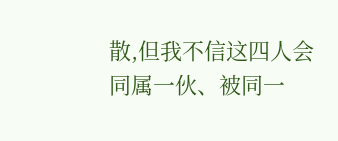散,但我不信这四人会同属一伙、被同一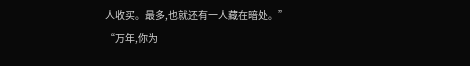人收买。最多,也就还有一人藏在暗处。”
“万年,你为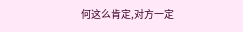何这么肯定,对方一定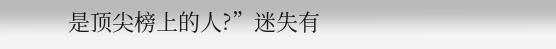是顶尖榜上的人?”迷失有